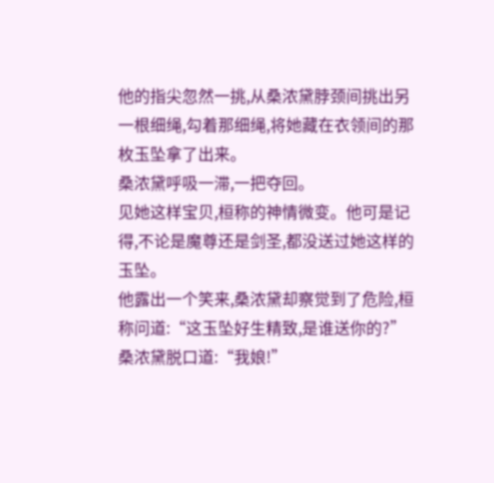他的指尖忽然一挑,从桑浓黛脖颈间挑出另一根细绳,勾着那细绳,将她藏在衣领间的那枚玉坠拿了出来。
桑浓黛呼吸一滞,一把夺回。
见她这样宝贝,桓称的神情微变。他可是记得,不论是魔尊还是剑圣,都没送过她这样的玉坠。
他露出一个笑来,桑浓黛却察觉到了危险,桓称问道:“这玉坠好生精致,是谁送你的?”
桑浓黛脱口道:“我娘!”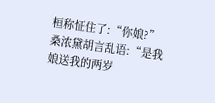桓称怔住了:“你娘?”
桑浓黛胡言乱语:“是我娘送我的两岁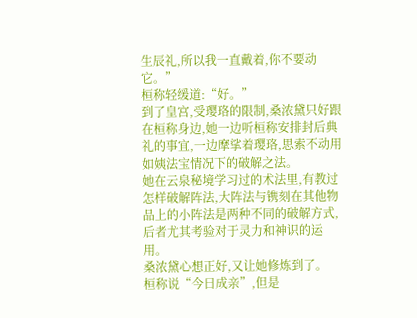生辰礼,所以我一直戴着,你不要动它。”
桓称轻缓道:“好。”
到了皇宫,受璎珞的限制,桑浓黛只好跟在桓称身边,她一边听桓称安排封后典礼的事宜,一边摩挲着璎珞,思索不动用如姨法宝情况下的破解之法。
她在云泉秘境学习过的术法里,有教过怎样破解阵法,大阵法与镌刻在其他物品上的小阵法是两种不同的破解方式,后者尤其考验对于灵力和神识的运用。
桑浓黛心想正好,又让她修炼到了。
桓称说“今日成亲”,但是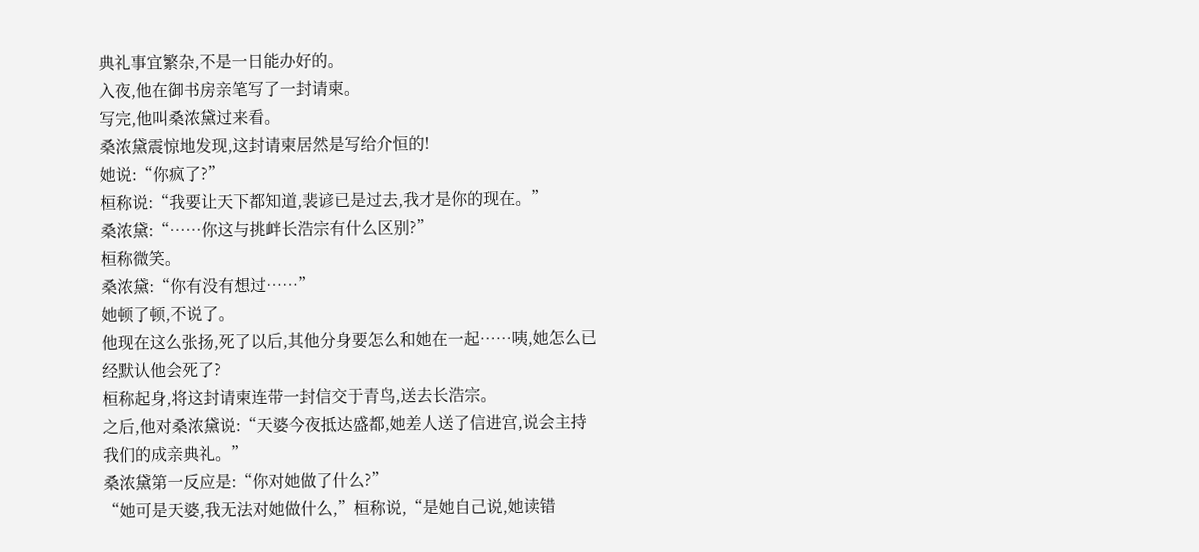典礼事宜繁杂,不是一日能办好的。
入夜,他在御书房亲笔写了一封请柬。
写完,他叫桑浓黛过来看。
桑浓黛震惊地发现,这封请柬居然是写给介恒的!
她说:“你疯了?”
桓称说:“我要让天下都知道,裴谚已是过去,我才是你的现在。”
桑浓黛:“……你这与挑衅长浩宗有什么区别?”
桓称微笑。
桑浓黛:“你有没有想过……”
她顿了顿,不说了。
他现在这么张扬,死了以后,其他分身要怎么和她在一起……咦,她怎么已经默认他会死了?
桓称起身,将这封请柬连带一封信交于青鸟,送去长浩宗。
之后,他对桑浓黛说:“天婆今夜抵达盛都,她差人送了信进宫,说会主持我们的成亲典礼。”
桑浓黛第一反应是:“你对她做了什么?”
“她可是天婆,我无法对她做什么,”桓称说,“是她自己说,她读错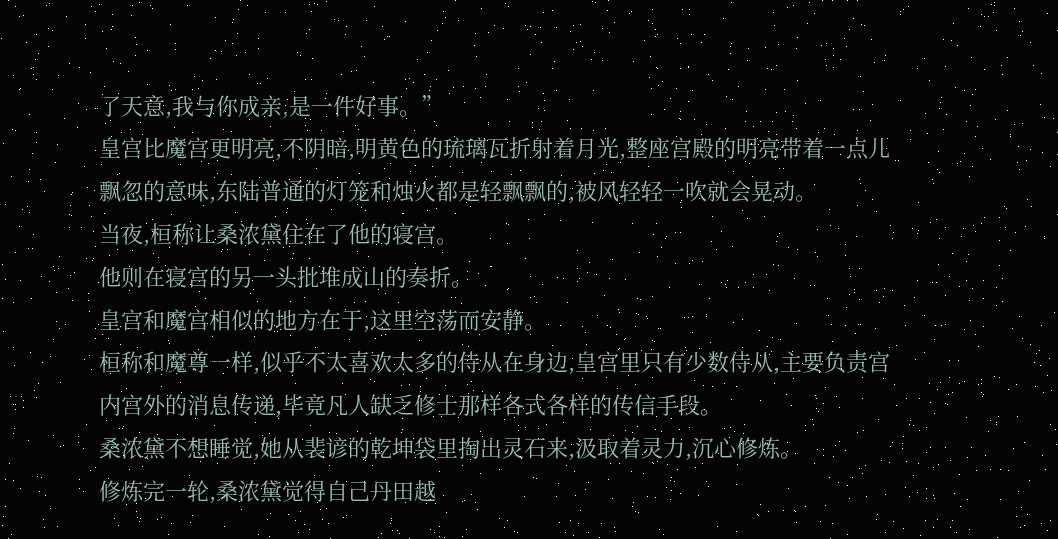了天意,我与你成亲,是一件好事。”
皇宫比魔宫更明亮,不阴暗,明黄色的琉璃瓦折射着月光,整座宫殿的明亮带着一点儿飘忽的意味,东陆普通的灯笼和烛火都是轻飘飘的,被风轻轻一吹就会晃动。
当夜,桓称让桑浓黛住在了他的寝宫。
他则在寝宫的另一头批堆成山的奏折。
皇宫和魔宫相似的地方在于,这里空荡而安静。
桓称和魔尊一样,似乎不太喜欢太多的侍从在身边,皇宫里只有少数侍从,主要负责宫内宫外的消息传递,毕竟凡人缺乏修士那样各式各样的传信手段。
桑浓黛不想睡觉,她从裴谚的乾坤袋里掏出灵石来,汲取着灵力,沉心修炼。
修炼完一轮,桑浓黛觉得自己丹田越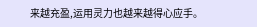来越充盈,运用灵力也越来越得心应手。